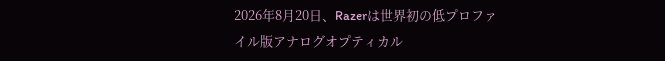2026年8月20日、Razerは世界初の低プロファイル版アナログオプティカル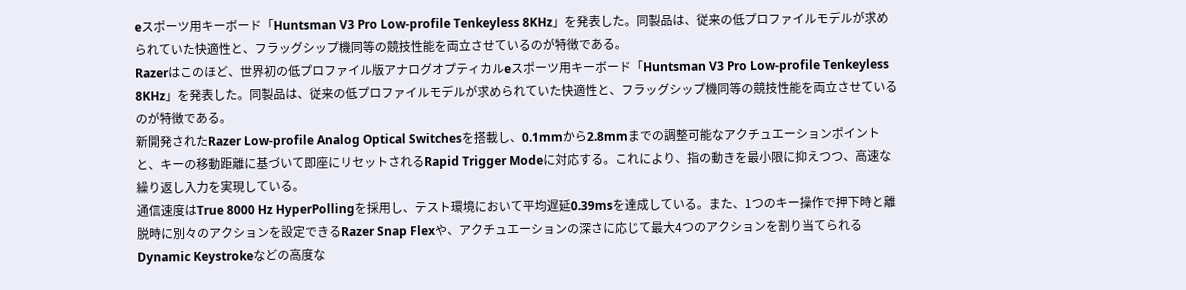eスポーツ用キーボード「Huntsman V3 Pro Low-profile Tenkeyless 8KHz」を発表した。同製品は、従来の低プロファイルモデルが求められていた快適性と、フラッグシップ機同等の競技性能を両立させているのが特徴である。
Razerはこのほど、世界初の低プロファイル版アナログオプティカルeスポーツ用キーボード「Huntsman V3 Pro Low-profile Tenkeyless 8KHz」を発表した。同製品は、従来の低プロファイルモデルが求められていた快適性と、フラッグシップ機同等の競技性能を両立させているのが特徴である。
新開発されたRazer Low-profile Analog Optical Switchesを搭載し、0.1mmから2.8mmまでの調整可能なアクチュエーションポイントと、キーの移動距離に基づいて即座にリセットされるRapid Trigger Modeに対応する。これにより、指の動きを最小限に抑えつつ、高速な繰り返し入力を実現している。
通信速度はTrue 8000 Hz HyperPollingを採用し、テスト環境において平均遅延0.39msを達成している。また、1つのキー操作で押下時と離脱時に別々のアクションを設定できるRazer Snap Flexや、アクチュエーションの深さに応じて最大4つのアクションを割り当てられるDynamic Keystrokeなどの高度な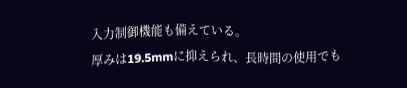入力制御機能も備えている。
厚みは19.5mmに抑えられ、長時間の使用でも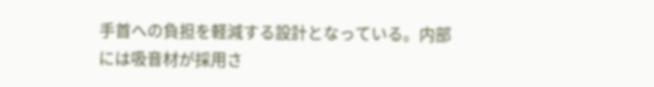手首への負担を軽減する設計となっている。内部には吸音材が採用さ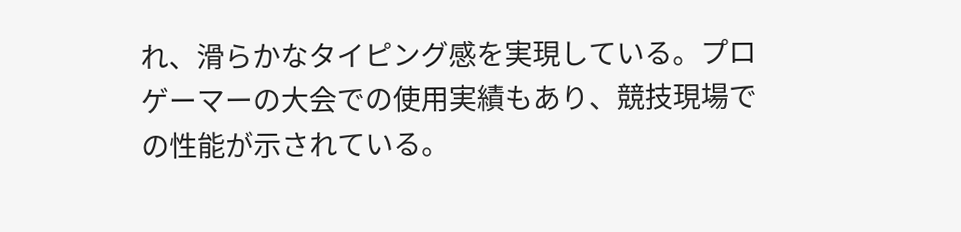れ、滑らかなタイピング感を実現している。プロゲーマーの大会での使用実績もあり、競技現場での性能が示されている。